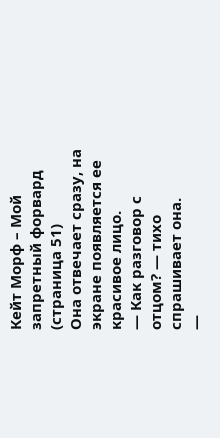Кейт Морф – Мой запретный форвард (страница 51)
Она отвечает сразу, на экране появляется ее красивое лицо.
— Как разговор с отцом? — тихо спрашивает она.
—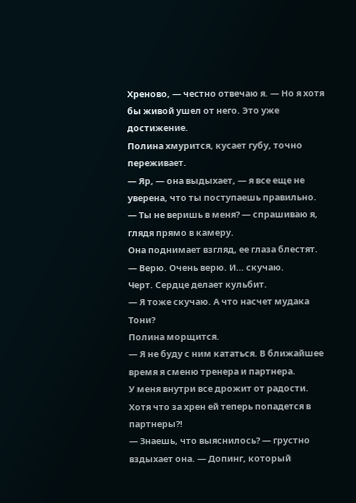Хреново, — честно отвечаю я. — Но я хотя бы живой ушел от него. Это уже достижение.
Полина хмурится, кусает губу, точно переживает.
— Яр, — она выдыхает, — я все еще не уверена, что ты поступаешь правильно.
— Ты не веришь в меня? — спрашиваю я, глядя прямо в камеру.
Она поднимает взгляд, ее глаза блестят.
— Верю. Очень верю. И… скучаю.
Черт. Сердце делает кульбит.
— Я тоже скучаю. А что насчет мудака Тони?
Полина морщится.
— Я не буду с ним кататься. В ближайшее время я сменю тренера и партнера.
У меня внутри все дрожит от радости. Хотя что за хрен ей теперь попадется в партнеры?!
— Знаешь, что выяснилось? — грустно вздыхает она. — Допинг, который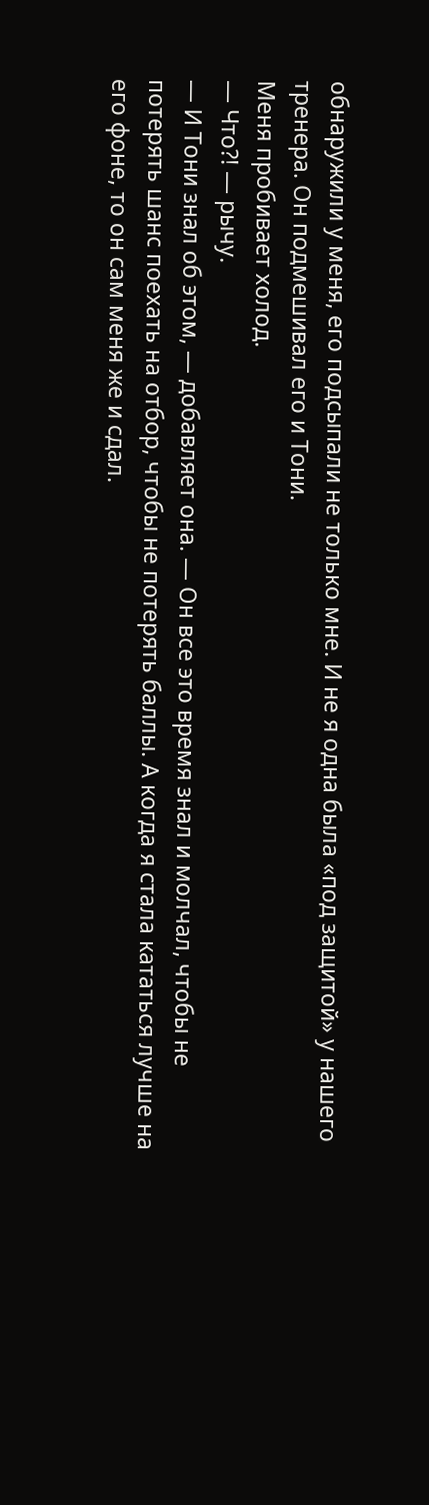обнаружили у меня, его подсыпали не только мне. И не я одна была «под защитой» у нашего тренера. Он подмешивал его и Тони.
Меня пробивает холод.
— Что?! — рычу.
— И Тони знал об этом, — добавляет она. — Он все это время знал и молчал, чтобы не потерять шанс поехать на отбор, чтобы не потерять баллы. А когда я стала кататься лучше на его фоне, то он сам меня же и сдал.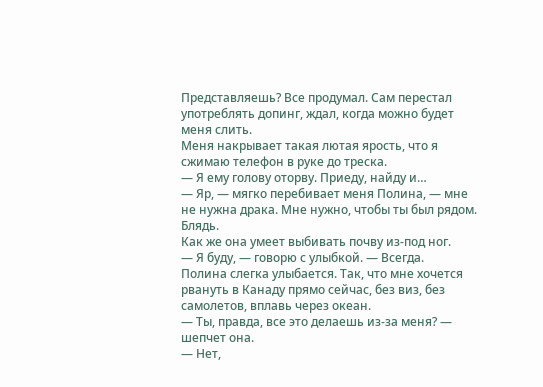Представляешь? Все продумал. Сам перестал употреблять допинг, ждал, когда можно будет меня слить.
Меня накрывает такая лютая ярость, что я сжимаю телефон в руке до треска.
— Я ему голову оторву. Приеду, найду и…
— Яр, — мягко перебивает меня Полина, — мне не нужна драка. Мне нужно, чтобы ты был рядом.
Блядь.
Как же она умеет выбивать почву из-под ног.
— Я буду, — говорю с улыбкой. — Всегда.
Полина слегка улыбается. Так, что мне хочется рвануть в Канаду прямо сейчас, без виз, без самолетов, вплавь через океан.
— Ты, правда, все это делаешь из-за меня? — шепчет она.
— Нет,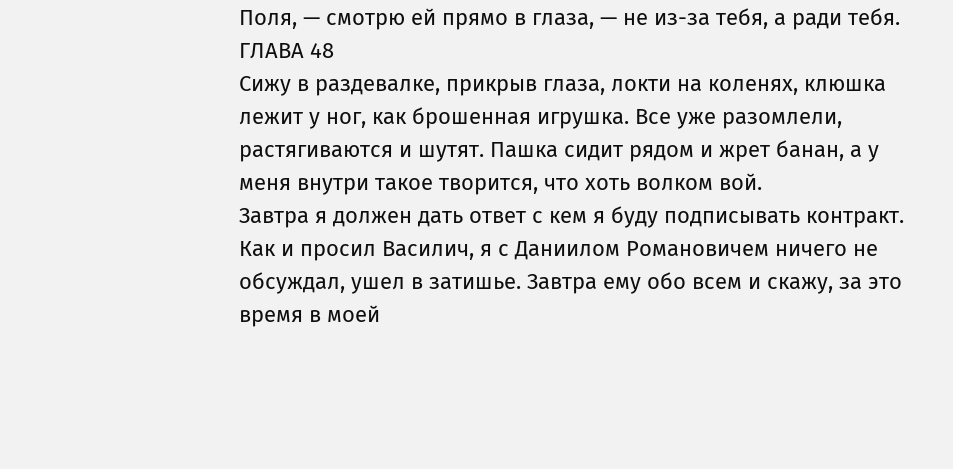Поля, — смотрю ей прямо в глаза, — не из-за тебя, а ради тебя.
ГЛАВА 48
Сижу в раздевалке, прикрыв глаза, локти на коленях, клюшка лежит у ног, как брошенная игрушка. Все уже разомлели, растягиваются и шутят. Пашка сидит рядом и жрет банан, а у меня внутри такое творится, что хоть волком вой.
Завтра я должен дать ответ с кем я буду подписывать контракт. Как и просил Василич, я с Даниилом Романовичем ничего не обсуждал, ушел в затишье. Завтра ему обо всем и скажу, за это время в моей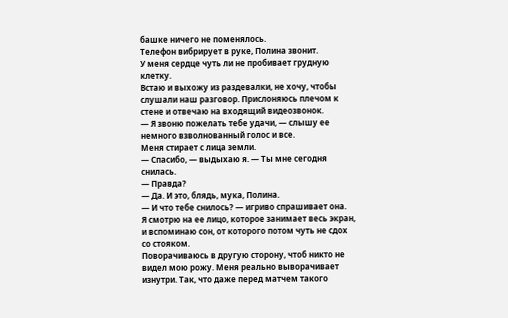башке ничего не поменялось.
Телефон вибрирует в руке, Полина звонит.
У меня сердце чуть ли не пробивает грудную клетку.
Встаю и выхожу из раздевалки, не хочу, чтобы слушали наш разговор. Прислоняюсь плечом к стене и отвечаю на входящий видеозвонок.
— Я звоню пожелать тебе удачи, — слышу ее немного взволнованный голос и все.
Меня стирает с лица земли.
— Спасибо, — выдыхаю я. — Ты мне сегодня снилась.
— Правда?
— Да. И это, блядь, мука, Полина.
— И что тебе снилось? — игриво спрашивает она.
Я смотрю на ее лицо, которое занимает весь экран, и вспоминаю сон, от которого потом чуть не сдох со стояком.
Поворачиваюсь в другую сторону, чтоб никто не видел мою рожу. Меня реально выворачивает изнутри. Так, что даже перед матчем такого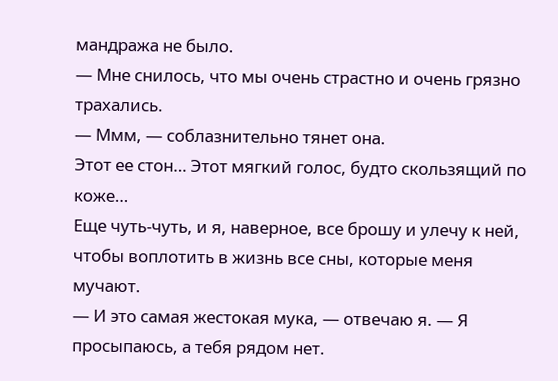мандража не было.
— Мне снилось, что мы очень страстно и очень грязно трахались.
— Ммм, — соблазнительно тянет она.
Этот ее стон… Этот мягкий голос, будто скользящий по коже…
Еще чуть-чуть, и я, наверное, все брошу и улечу к ней, чтобы воплотить в жизнь все сны, которые меня мучают.
— И это самая жестокая мука, — отвечаю я. — Я просыпаюсь, а тебя рядом нет.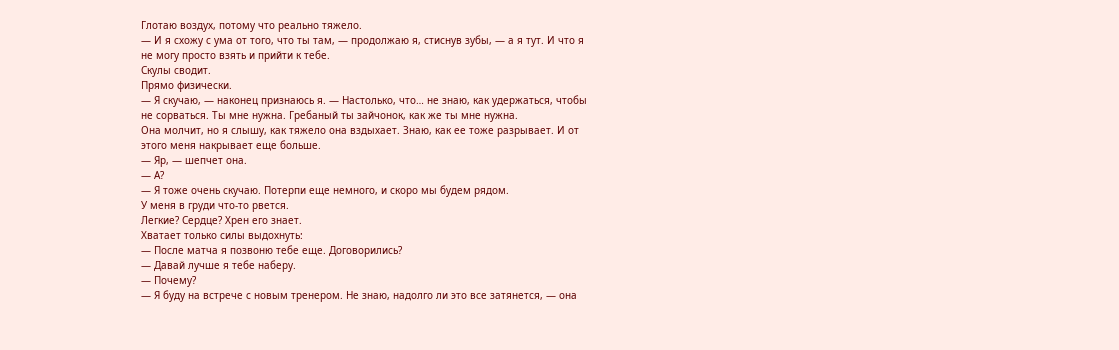Глотаю воздух, потому что реально тяжело.
— И я схожу с ума от того, что ты там, — продолжаю я, стиснув зубы, — а я тут. И что я не могу просто взять и прийти к тебе.
Скулы сводит.
Прямо физически.
— Я скучаю, — наконец признаюсь я. — Настолько, что… не знаю, как удержаться, чтобы не сорваться. Ты мне нужна. Гребаный ты зайчонок, как же ты мне нужна.
Она молчит, но я слышу, как тяжело она вздыхает. Знаю, как ее тоже разрывает. И от этого меня накрывает еще больше.
— Яр, — шепчет она.
— А?
— Я тоже очень скучаю. Потерпи еще немного, и скоро мы будем рядом.
У меня в груди что-то рвется.
Легкие? Сердце? Хрен его знает.
Хватает только силы выдохнуть:
— После матча я позвоню тебе еще. Договорились?
— Давай лучше я тебе наберу.
— Почему?
— Я буду на встрече с новым тренером. Не знаю, надолго ли это все затянется, — она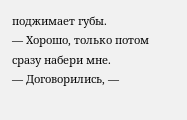поджимает губы.
— Хорошо, только потом сразу набери мне.
— Договорились, —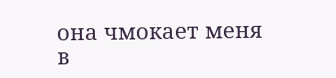она чмокает меня в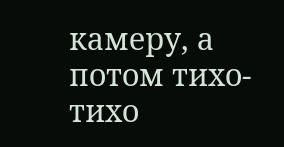камеру, а потом тихо-тихо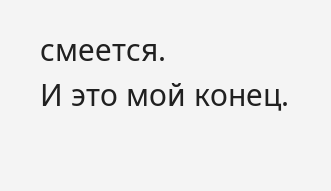смеется.
И это мой конец.